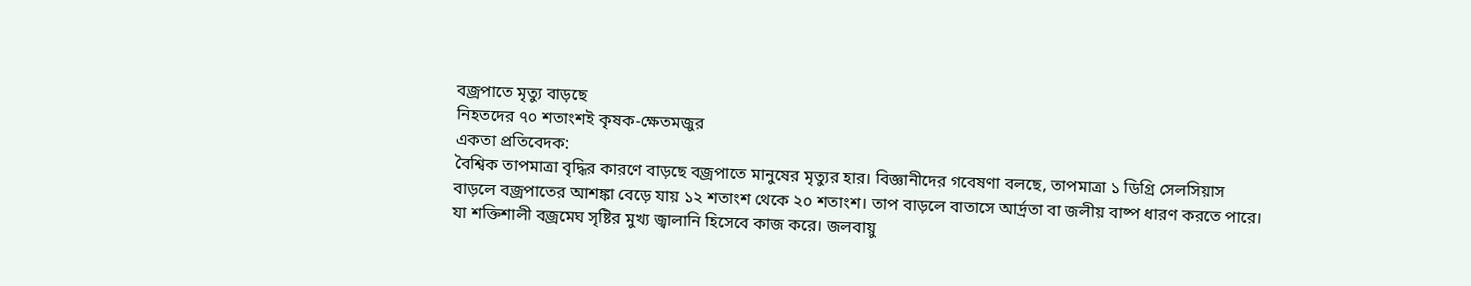বজ্রপাতে মৃত্যু বাড়ছে
নিহতদের ৭০ শতাংশই কৃষক-ক্ষেতমজুর
একতা প্রতিবেদক:
বৈশ্বিক তাপমাত্রা বৃদ্ধির কারণে বাড়ছে বজ্রপাতে মানুষের মৃত্যুর হার। বিজ্ঞানীদের গবেষণা বলছে, তাপমাত্রা ১ ডিগ্রি সেলসিয়াস বাড়লে বজ্রপাতের আশঙ্কা বেড়ে যায় ১২ শতাংশ থেকে ২০ শতাংশ। তাপ বাড়লে বাতাসে আর্দ্রতা বা জলীয় বাষ্প ধারণ করতে পারে। যা শক্তিশালী বজ্রমেঘ সৃষ্টির মুখ্য জ্বালানি হিসেবে কাজ করে। জলবায়ু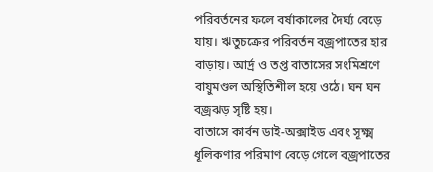পরিবর্তনের ফলে বর্ষাকালের দৈর্ঘ্য বেড়ে যায়। ঋতুচক্রের পরিবর্তন বজ্রপাতের হার বাড়ায়। আর্দ্র ও তপ্ত বাতাসের সংমিশ্রণে বায়ুমণ্ডল অস্থিতিশীল হয়ে ওঠে। ঘন ঘন বজ্রঝড় সৃষ্টি হয়।
বাতাসে কার্বন ডাই-অক্সাইড এবং সূক্ষ্ম ধূলিকণার পরিমাণ বেড়ে গেলে বজ্রপাতের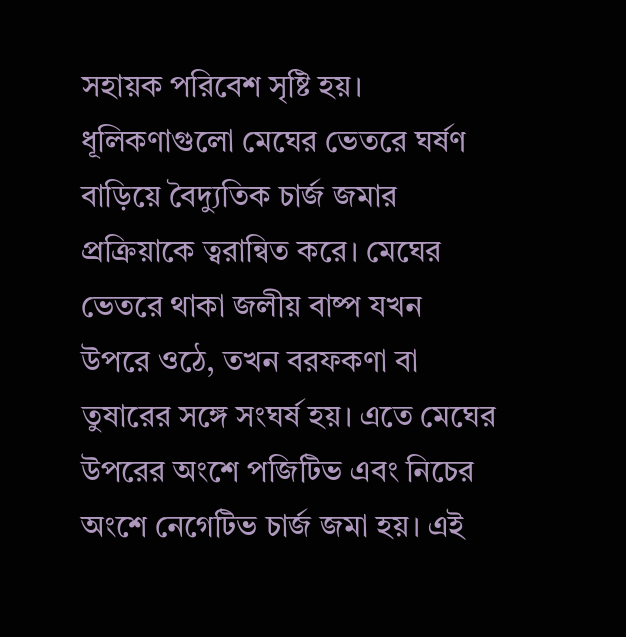সহায়ক পরিবেশ সৃষ্টি হয়। ধূলিকণাগুলো মেঘের ভেতরে ঘর্ষণ বাড়িয়ে বৈদ্যুতিক চার্জ জমার প্রক্রিয়াকে ত্বরান্বিত করে। মেঘের ভেতরে থাকা জলীয় বাষ্প যখন উপরে ওঠে, তখন বরফকণা বা তুষারের সঙ্গে সংঘর্ষ হয়। এতে মেঘের উপরের অংশে পজিটিভ এবং নিচের অংশে নেগেটিভ চার্জ জমা হয়। এই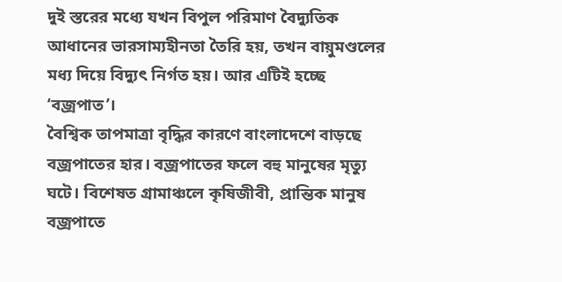দুই স্তরের মধ্যে যখন বিপুল পরিমাণ বৈদ্যুতিক আধানের ভারসাম্যহীনতা তৈরি হয়, তখন বায়ুমণ্ডলের মধ্য দিয়ে বিদ্যুৎ নির্গত হয়। আর এটিই হচ্ছে ‘বজ্রপাত’।
বৈশ্বিক তাপমাত্রা বৃদ্ধির কারণে বাংলাদেশে বাড়ছে বজ্রপাতের হার। বজ্রপাতের ফলে বহু মানুষের মৃত্যু ঘটে। বিশেষত গ্রামাঞ্চলে কৃষিজীবী, প্রান্তিক মানুষ বজ্রপাতে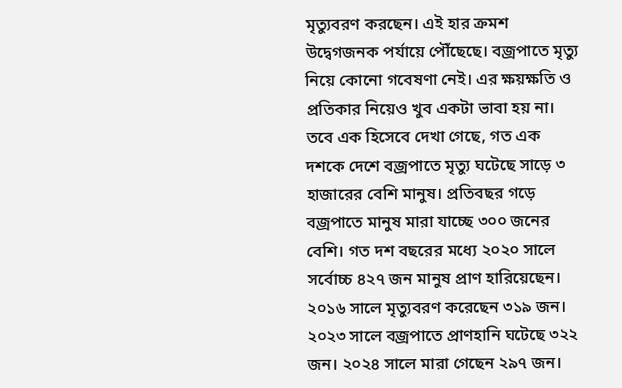মৃত্যুবরণ করছেন। এই হার ক্রমশ উদ্বেগজনক পর্যায়ে পৌঁছেছে। বজ্রপাতে মৃত্যু নিয়ে কোনো গবেষণা নেই। এর ক্ষয়ক্ষতি ও প্রতিকার নিয়েও খুব একটা ভাবা হয় না। তবে এক হিসেবে দেখা গেছে, গত এক দশকে দেশে বজ্রপাতে মৃত্যু ঘটেছে সাড়ে ৩ হাজারের বেশি মানুষ। প্রতিবছর গড়ে বজ্রপাতে মানুষ মারা যাচ্ছে ৩০০ জনের বেশি। গত দশ বছরের মধ্যে ২০২০ সালে সর্বোচ্চ ৪২৭ জন মানুষ প্রাণ হারিয়েছেন। ২০১৬ সালে মৃত্যুবরণ করেছেন ৩১৯ জন। ২০২৩ সালে বজ্রপাতে প্রাণহানি ঘটেছে ৩২২ জন। ২০২৪ সালে মারা গেছেন ২৯৭ জন।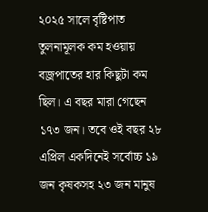২০২৫ সালে বৃষ্টিপাত তুলনামূলক কম হওয়ায় বজ্রপাতের হার কিছুটা কম ছিল। এ বছর মারা গেছেন ১৭৩ জন। তবে ওই বছর ২৮ এপ্রিল একদিনেই সর্বোচ্চ ১৯ জন কৃষকসহ ২৩ জন মানুষ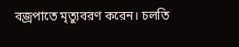বজ্রপাতে মৃত্যুবরণ করেন। চলতি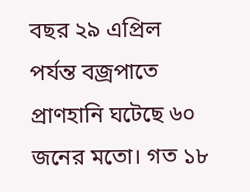বছর ২৯ এপ্রিল পর্যন্ত বজ্রপাতে প্রাণহানি ঘটেছে ৬০ জনের মতো। গত ১৮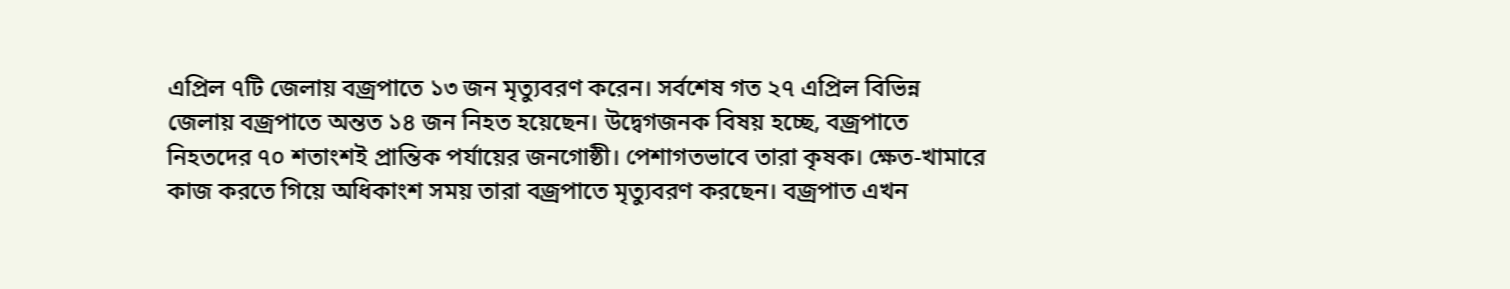এপ্রিল ৭টি জেলায় বজ্রপাতে ১৩ জন মৃত্যুবরণ করেন। সর্বশেষ গত ২৭ এপ্রিল বিভিন্ন জেলায় বজ্রপাতে অন্তত ১৪ জন নিহত হয়েছেন। উদ্বেগজনক বিষয় হচ্ছে, বজ্রপাতে নিহতদের ৭০ শতাংশই প্রান্তিক পর্যায়ের জনগোষ্ঠী। পেশাগতভাবে তারা কৃষক। ক্ষেত-খামারে কাজ করতে গিয়ে অধিকাংশ সময় তারা বজ্রপাতে মৃত্যুবরণ করছেন। বজ্রপাত এখন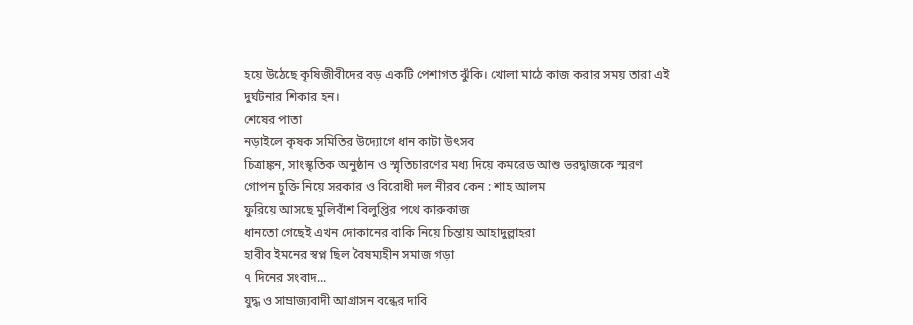হয়ে উঠেছে কৃষিজীবীদের বড় একটি পেশাগত ঝুঁকি। খোলা মাঠে কাজ করার সময় তারা এই দুর্ঘটনার শিকার হন।
শেষের পাতা
নড়াইলে কৃষক সমিতির উদ্যোগে ধান কাটা উৎসব
চিত্রাঙ্কন, সাংস্কৃতিক অনুষ্ঠান ও স্মৃতিচারণের মধ্য দিয়ে কমরেড আশু ভরদ্বাজকে স্মরণ
গোপন চুক্তি নিয়ে সরকার ও বিরোধী দল নীরব কেন : শাহ আলম
ফুরিয়ে আসছে মুলিবাঁশ বিলুপ্তির পথে কারুকাজ
ধানতো গেছেই এখন দোকানের বাকি নিয়ে চিন্তায় আহাদুল্লাহরা
হাবীব ইমনের স্বপ্ন ছিল বৈষম্যহীন সমাজ গড়া
৭ দিনের সংবাদ...
যুদ্ধ ও সাম্রাজ্যবাদী আগ্রাসন বন্ধের দাবি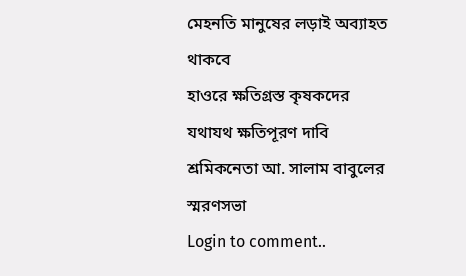মেহনতি মানুষের লড়াই অব্যাহত থাকবে
হাওরে ক্ষতিগ্রস্ত কৃষকদের যথাযথ ক্ষতিপূরণ দাবি
শ্রমিকনেতা আ. সালাম বাবুলের স্মরণসভা
Login to comment..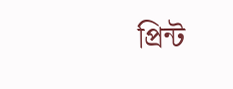প্রিন্ট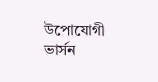উপোযোগী ভার্সন